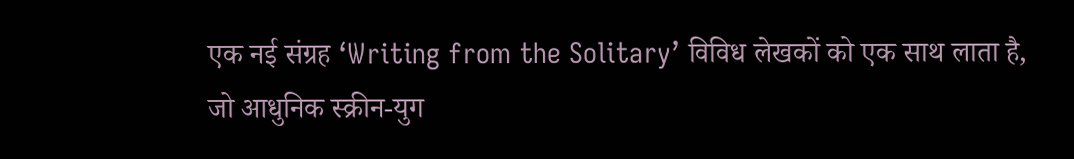एक नई संग्रह ‘Writing from the Solitary’ विविध लेखकों को एक साथ लाता है, जो आधुनिक स्क्रीन‑युग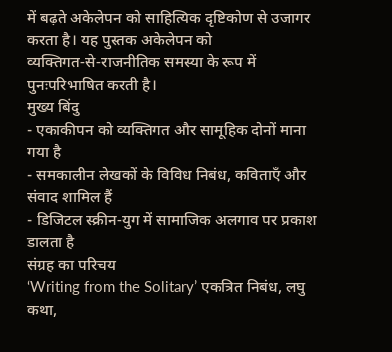में बढ़ते अकेलेपन को साहित्यिक दृष्टिकोण से उजागर करता है। यह पुस्तक अकेलेपन को व्यक्तिगत‑से‑राजनीतिक समस्या के रूप में पुनःपरिभाषित करती है।
मुख्य बिंदु
- एकाकीपन को व्यक्तिगत और सामूहिक दोनों माना गया है
- समकालीन लेखकों के विविध निबंध, कविताएँ और संवाद शामिल हैं
- डिजिटल स्क्रीन‑युग में सामाजिक अलगाव पर प्रकाश डालता है
संग्रह का परिचय
‘Writing from the Solitary’ एकत्रित निबंध, लघु कथा,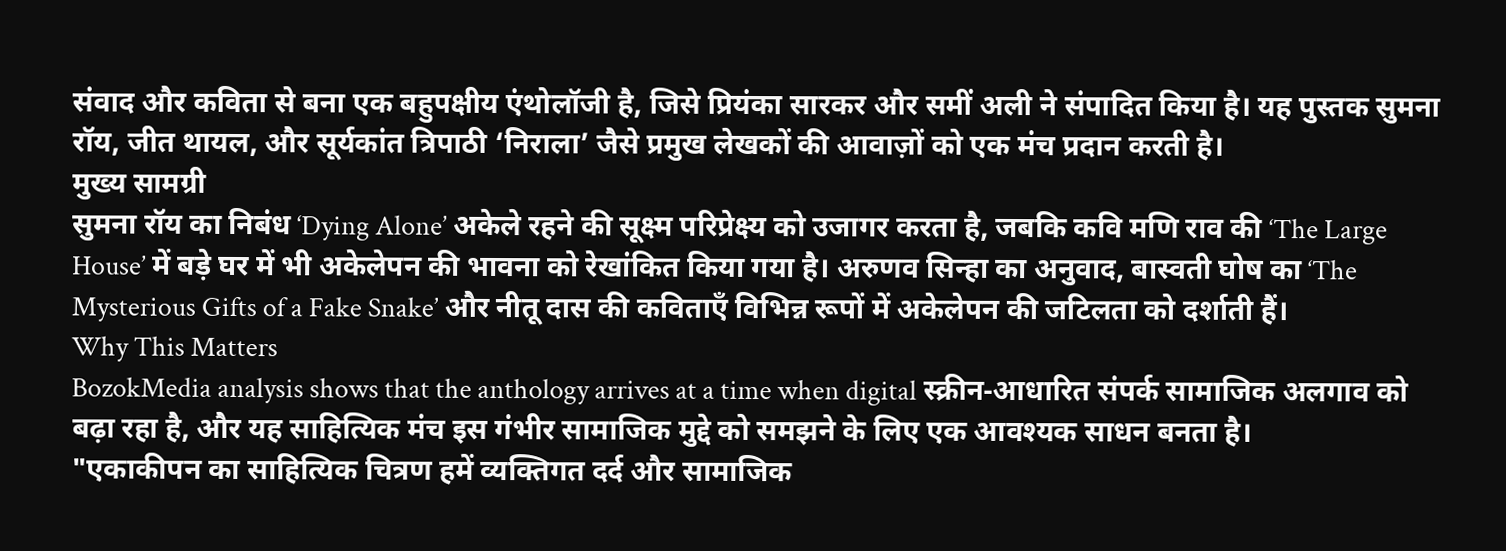संवाद और कविता से बना एक बहुपक्षीय एंथोलॉजी है, जिसे प्रियंका सारकर और समीं अली ने संपादित किया है। यह पुस्तक सुमना रॉय, जीत थायल, और सूर्यकांत त्रिपाठी ‘निराला’ जैसे प्रमुख लेखकों की आवाज़ों को एक मंच प्रदान करती है।
मुख्य सामग्री
सुमना रॉय का निबंध ‘Dying Alone’ अकेले रहने की सूक्ष्म परिप्रेक्ष्य को उजागर करता है, जबकि कवि मणि राव की ‘The Large House’ में बड़े घर में भी अकेलेपन की भावना को रेखांकित किया गया है। अरुणव सिन्हा का अनुवाद, बास्वती घोष का ‘The Mysterious Gifts of a Fake Snake’ और नीतू दास की कविताएँ विभिन्न रूपों में अकेलेपन की जटिलता को दर्शाती हैं।
Why This Matters
BozokMedia analysis shows that the anthology arrives at a time when digital स्क्रीन‑आधारित संपर्क सामाजिक अलगाव को बढ़ा रहा है, और यह साहित्यिक मंच इस गंभीर सामाजिक मुद्दे को समझने के लिए एक आवश्यक साधन बनता है।
"एकाकीपन का साहित्यिक चित्रण हमें व्यक्तिगत दर्द और सामाजिक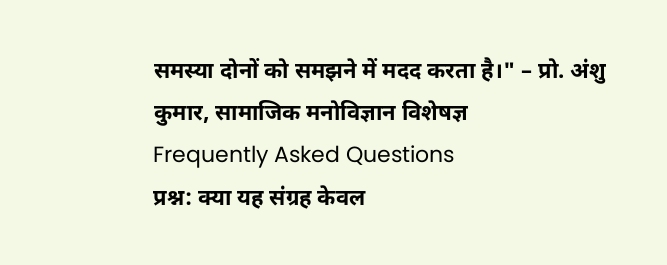समस्या दोनों को समझने में मदद करता है।" – प्रो. अंशु कुमार, सामाजिक मनोविज्ञान विशेषज्ञ
Frequently Asked Questions
प्रश्न: क्या यह संग्रह केवल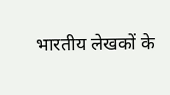भारतीय लेखकों के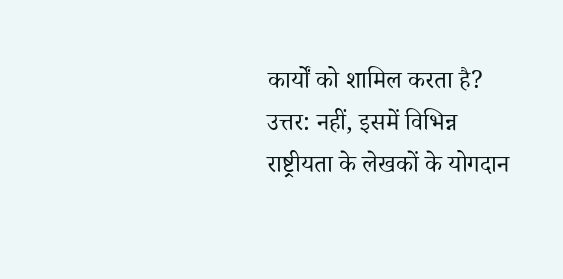कार्यों को शामिल करता है?
उत्तर: नहीं, इसमें विभिन्न राष्ट्रीयता के लेखकों के योगदान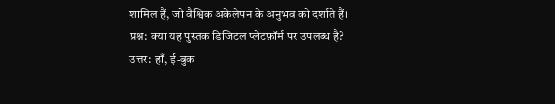शामिल हैं, जो वैश्विक अकेलेपन के अनुभव को दर्शाते हैं।
प्रश्न: क्या यह पुस्तक डिजिटल प्लेटफ़ॉर्म पर उपलब्ध है?
उत्तर: हाँ, ई‑बुक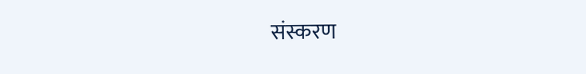संस्करण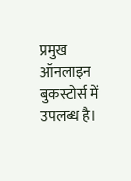प्रमुख ऑनलाइन बुकस्टोर्स में उपलब्ध है।